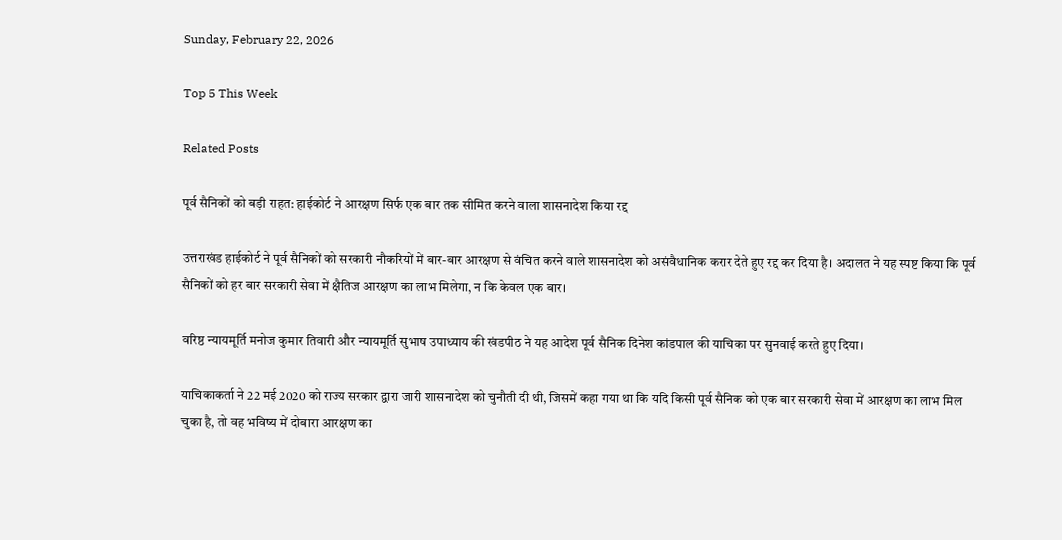Sunday, February 22, 2026

Top 5 This Week

Related Posts

पूर्व सैनिकों को बड़ी राहत: हाईकोर्ट ने आरक्षण सिर्फ एक बार तक सीमित करने वाला शासनादेश किया रद्द

उत्तराखंड हाईकोर्ट ने पूर्व सैनिकों को सरकारी नौकरियों में बार-बार आरक्षण से वंचित करने वाले शासनादेश को असंवैधानिक करार देते हुए रद्द कर दिया है। अदालत ने यह स्पष्ट किया कि पूर्व सैनिकों को हर बार सरकारी सेवा में क्षैतिज आरक्षण का लाभ मिलेगा, न कि केवल एक बार।

वरिष्ठ न्यायमूर्ति मनोज कुमार तिवारी और न्यायमूर्ति सुभाष उपाध्याय की खंडपीठ ने यह आदेश पूर्व सैनिक दिनेश कांडपाल की याचिका पर सुनवाई करते हुए दिया।

याचिकाकर्ता ने 22 मई 2020 को राज्य सरकार द्वारा जारी शासनादेश को चुनौती दी थी, जिसमें कहा गया था कि यदि किसी पूर्व सैनिक को एक बार सरकारी सेवा में आरक्षण का लाभ मिल चुका है, तो वह भविष्य में दोबारा आरक्षण का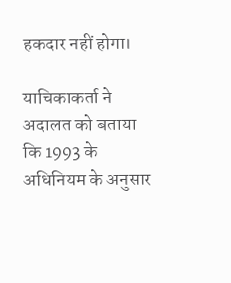हकदार नहीं होगा।

याचिकाकर्ता ने अदालत को बताया कि 1993 के अधिनियम के अनुसार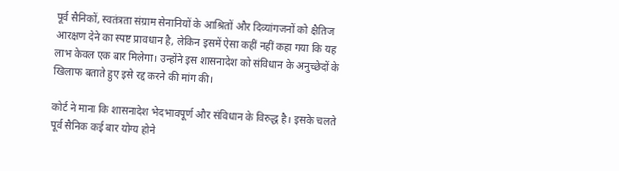पूर्व सैनिकों, स्वतंत्रता संग्राम सेनानियों के आश्रितों और दिव्यांगजनों को क्षैतिज आरक्षण देने का स्पष्ट प्रावधान है, लेकिन इसमें ऐसा कहीं नहीं कहा गया कि यह लाभ केवल एक बार मिलेगा। उन्होंने इस शासनादेश को संविधान के अनुच्छेदों के खिलाफ बताते हुए इसे रद्द करने की मांग की।

कोर्ट ने माना कि शासनादेश भेदभावपूर्ण और संविधान के विरुद्ध है। इसके चलते पूर्व सैनिक कई बार योग्य होने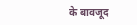के बावजूद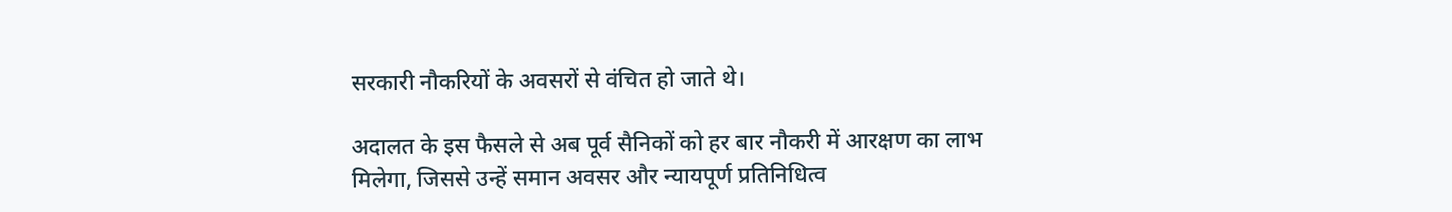सरकारी नौकरियों के अवसरों से वंचित हो जाते थे।

अदालत के इस फैसले से अब पूर्व सैनिकों को हर बार नौकरी में आरक्षण का लाभ मिलेगा, जिससे उन्हें समान अवसर और न्यायपूर्ण प्रतिनिधित्व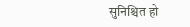सुनिश्चित हो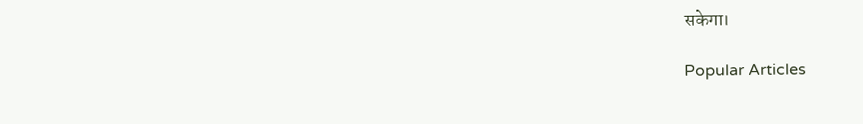सकेगा।

Popular Articles